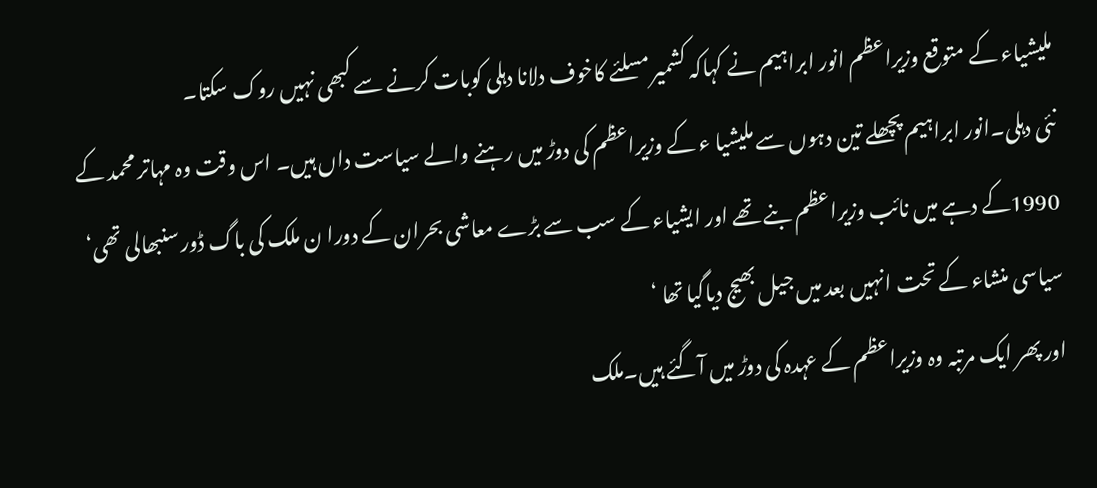ملیشیاء کے متوقع وزیراعظم انور ابراہیم نے کہاکہ کشمیر مسلئے کاخوف دلانا دہلی کوبات کرنے سے کبھی نہیں روک سکتا۔
نئی دہلی۔انور ابراہیم پچھلے تین دہوں سے ملیشیا ء کے وزیراعظم کی دوڑ میں رہنے والے سیاست داں ہیں۔ اس وقت وہ مہاتر محمد کے 1990کے دہے میں نائب وزیراعظم بنے تھے اور ایشیاء کے سب سے بڑے معاشی بحران کے دورا ن ملک کی باگ ڈور سنبھالی تھی‘ سیاسی منشاء کے تحت انہیں بعد میں جیل بھیج دیاگیا تھا ‘
اور پھر ایک مرتبہ وہ وزیراعظم کے عہدہ کی دوڑ میں آگئے ہیں۔ملک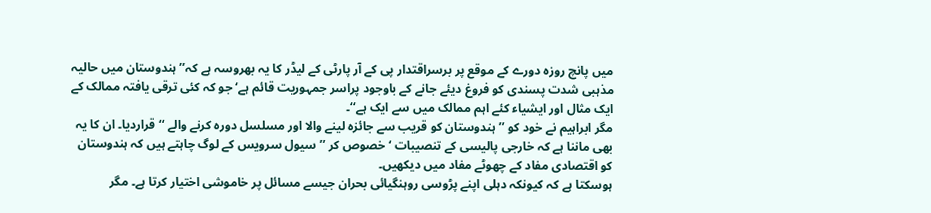میں پانچ روزہ دورے کے موقع پر برسراقتدار پی کے آر پارٹی کے لیڈر کا یہ بھروسہ ہے کہ’’ ہندوستان میں حالیہ مذہبی شدت پسندی کو فروغ دیئے جانے کے باوجود پراسر جمہوریت قائم ہے‘ جو کہ کئی ترقی یافتہ ممالک کے ایک مثال اور ایشیاء کئے اہم ممالک میں سے ایک ہے‘‘۔
مگر ابراہیم نے خود کو ’’ ہندوستان کو قریب سے جائزہ لینے والا اور مسلسل دورہ کرنے والے ‘‘ قراردیا۔ ان کا یہ بھی ماننا ہے کہ خارجی پالیسی کے تنصیبات ‘ خصوص کر ’’ سیول سرویس کے لوگ چاہتے ہیں کہ ہندوستان کو اقتصادی مفاد کے چھوٹے مفاد میں دیکھیں۔
ہوسکتا ہے کہ کیونکہ دہلی اپنے پڑوسی روہنگیائی بحران جیسے مسائل پر خاموشی اختیار کرتا ہے۔ مگر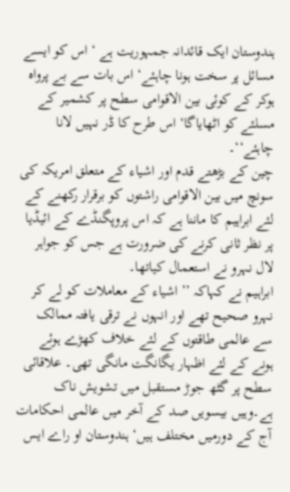ہندوستان ایک قائدانہ جمہوریت ہے ‘ اس کو ایسے مسائل پر سخت ہونا چاہئے‘ اس بات سے بے پرواہ ہوکر کے کوئی بین الاقوامی سطح پر کشمیر کے مسلئے کو اٹھایاگا‘ اس طرح کا ڈر نہیں لانا چاہئے‘‘۔
چین کے بڑھتے قدم اور اشیاء کے متعلق امریکہ کی سونچ میں بین الاقوامی راشتوں کو برقرار رکھنے کے لئے ابراہیم کا ماننا ہے کہ اس پروپگنڈے کے ائیڈیا پر نظر ثانی کرنے کی ضرورت ہے جس کو جواہر لال نہرو نے استعمال کیاتھا۔
ابراہیم نے کہاکہ ’’ اشیاء کے معاملات کو لے کر نہرو صحیح تھے اور انہوں نے ترقی یافتہ ممالک سے عالمی طاقتوں کے لئے خلاف کھڑے ہوئے ہونے کے لئے اظہار یگانگت مانگی تھی۔ علاقائی سطح پر گٹھ جوڑ مستقبل میں تشویش ناک ہے۔وہیں بیسویں صد کے آخر میں عالمی احکامات آج کے دورمیں مختلف ہیں‘ ہندوستان او راے ایس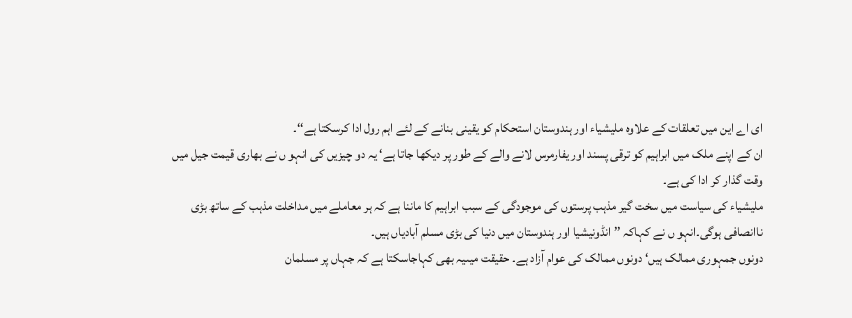ای اے این میں تعلقات کے علاوہ ملیشیاء اور ہندوستان استحکام کو یقینی بنانے کے لئے اہم رول ادا کرسکتا ہے‘‘۔
ان کے اپنے ملک میں ابراہیم کو ترقی پسند اور یفارمرس لانے والے کے طور پر دیکھا جاتا ہے‘ یہ دو چیزیں کی انہو ں نے بھاری قیمت جیل میں وقت گذار کر ادا کی ہے۔
ملیشیاء کی سیاست میں سخت گیر مذہب پرستوں کی موجودگی کے سبب ابراہیم کا ماننا ہے کہ ہر معاملے میں مداخلت مذہب کے ساتھ بڑی ناانصافی ہوگی۔انہو ں نے کہاکہ ’’ انڈونیشیا اور ہندوستان میں دنیا کی بڑی مسلم آبادیاں ہیں۔
دونوں جمہوری ممالک ہیں‘ دونوں ممالک کی عوام آزاد ہے۔ حقیقت میںیہ بھی کہاجاسکتا ہے کہ جہاں پر مسلمان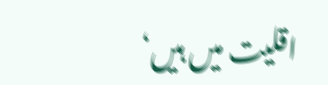اقلیت میں ہیں‘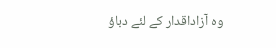وہ آزاداقدار کے لئے دباؤ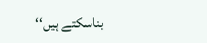بناسکتے ہیں‘‘